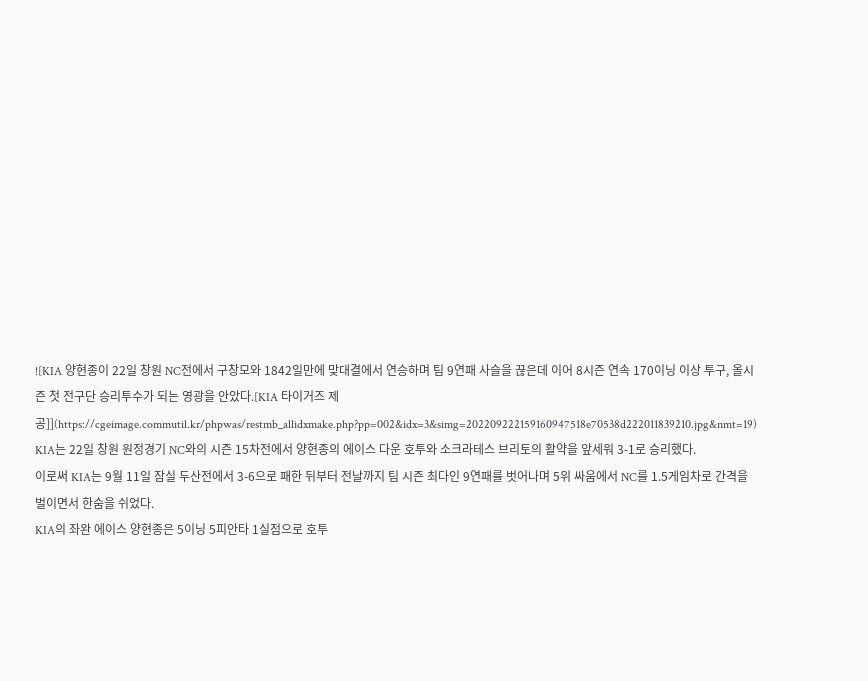![KIA 양현종이 22일 창원 NC전에서 구창모와 1842일만에 맞대결에서 연승하며 팀 9연패 사슬을 끊은데 이어 8시즌 연속 170이닝 이상 투구, 올시즌 첫 전구단 승리투수가 되는 영광을 안았다.[KIA 타이거즈 제공]](https://cgeimage.commutil.kr/phpwas/restmb_allidxmake.php?pp=002&idx=3&simg=202209222159160947518e70538d222011839210.jpg&nmt=19)
KIA는 22일 창원 원정경기 NC와의 시즌 15차전에서 양현종의 에이스 다운 호투와 소크라테스 브리토의 활약을 앞세워 3-1로 승리했다.
이로써 KIA는 9월 11일 잠실 두산전에서 3-6으로 패한 뒤부터 전날까지 팀 시즌 최다인 9연패를 벗어나며 5위 싸움에서 NC를 1.5게임차로 간격을 벌이면서 한숨을 쉬었다.
KIA의 좌완 에이스 양현종은 5이닝 5피안타 1실점으로 호투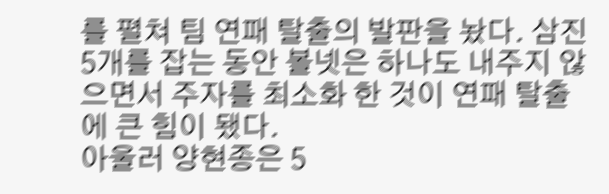를 펼쳐 팀 연패 탈출의 발판을 놨다. 삼진 5개를 잡는 동안 볼넷은 하나도 내주지 않으면서 주자를 최소화 한 것이 연패 탈출에 큰 힘이 됐다.
아울러 양현종은 5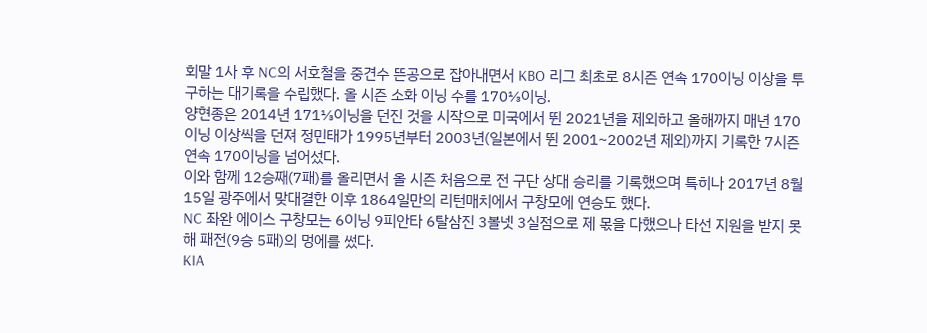회말 1사 후 NC의 서호철을 중견수 뜬공으로 잡아내면서 KBO 리그 최초로 8시즌 연속 170이닝 이상을 투구하는 대기록을 수립했다. 올 시즌 소화 이닝 수를 170⅓이닝.
양현종은 2014년 171⅓이닝을 던진 것을 시작으로 미국에서 뛴 2021년을 제외하고 올해까지 매년 170이닝 이상씩을 던져 정민태가 1995년부터 2003년(일본에서 뛴 2001~2002년 제외)까지 기록한 7시즌 연속 170이닝을 넘어섰다.
이와 함께 12승째(7패)를 올리면서 올 시즌 처음으로 전 구단 상대 승리를 기록했으며 특히나 2017년 8월 15일 광주에서 맞대결한 이후 1864일만의 리턴매치에서 구창모에 연승도 했다.
NC 좌완 에이스 구창모는 6이닝 9피안타 6탈삼진 3볼넷 3실점으로 제 몫을 다했으나 타선 지원을 받지 못해 패전(9승 5패)의 멍에를 썼다.
KIA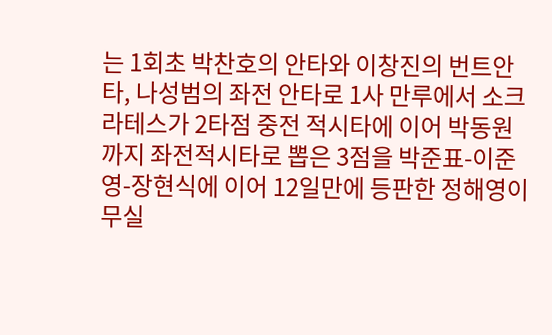는 1회초 박찬호의 안타와 이창진의 번트안타, 나성범의 좌전 안타로 1사 만루에서 소크라테스가 2타점 중전 적시타에 이어 박동원까지 좌전적시타로 뽑은 3점을 박준표-이준영-장현식에 이어 12일만에 등판한 정해영이 무실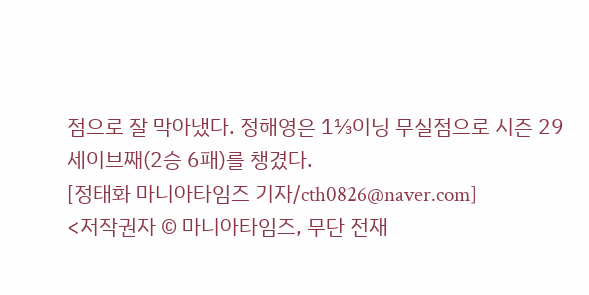점으로 잘 막아냈다. 정해영은 1⅓이닝 무실점으로 시즌 29세이브째(2승 6패)를 챙겼다.
[정태화 마니아타임즈 기자/cth0826@naver.com]
<저작권자 © 마니아타임즈, 무단 전재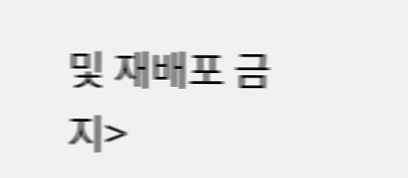및 재배포 금지>